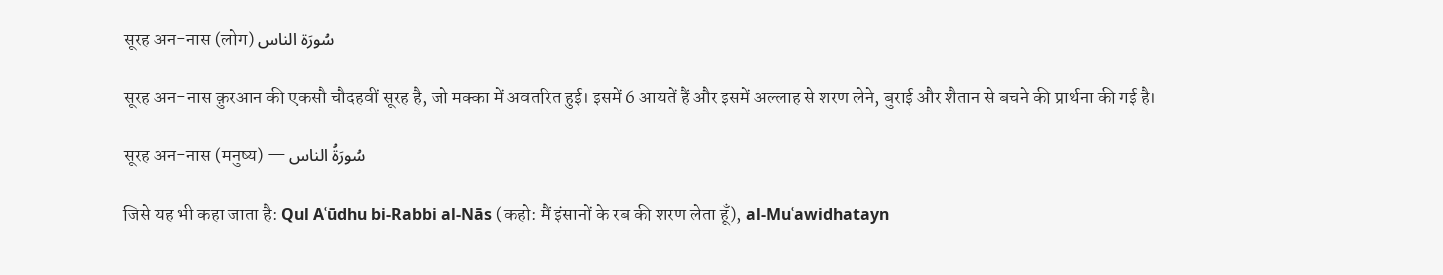सूरह अन-नास (लोग) سُورَة الناس

सूरह अन-नास क़ुरआन की एकसौ चौदहवीं सूरह है, जो मक्का में अवतरित हुई। इसमें 6 आयतें हैं और इसमें अल्लाह से शरण लेने, बुराई और शैतान से बचने की प्रार्थना की गई है।

सूरह अन-नास (मनुष्य) — سُورَةُ الناس

जिसे यह भी कहा जाता है: Qul Aʿūdhu bi-Rabbi al-Nās (कहो: मैं इंसानों के रब की शरण लेता हूँ), al-Muʿawidhatayn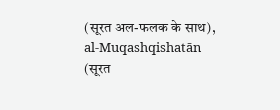(सूरत अल-फलक के साथ), al-Muqashqishatān (सूरत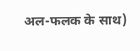अल-फलक के साथ)